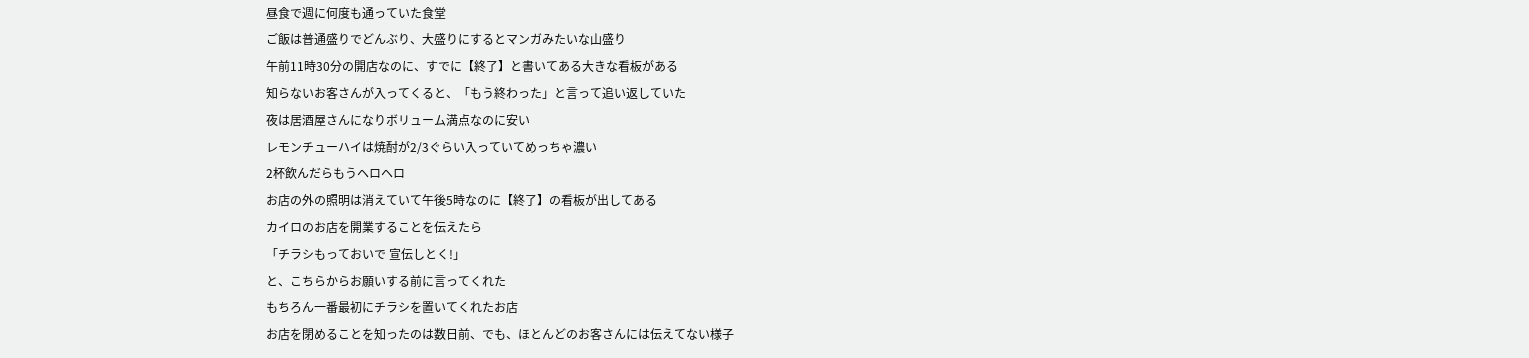昼食で週に何度も通っていた食堂
ご飯は普通盛りでどんぶり、大盛りにするとマンガみたいな山盛り
午前11時30分の開店なのに、すでに【終了】と書いてある大きな看板がある
知らないお客さんが入ってくると、「もう終わった」と言って追い返していた
夜は居酒屋さんになりボリューム満点なのに安い
レモンチューハイは焼酎が2/3ぐらい入っていてめっちゃ濃い
2杯飲んだらもうヘロヘロ
お店の外の照明は消えていて午後5時なのに【終了】の看板が出してある
カイロのお店を開業することを伝えたら
「チラシもっておいで 宣伝しとく!」
と、こちらからお願いする前に言ってくれた
もちろん一番最初にチラシを置いてくれたお店
お店を閉めることを知ったのは数日前、でも、ほとんどのお客さんには伝えてない様子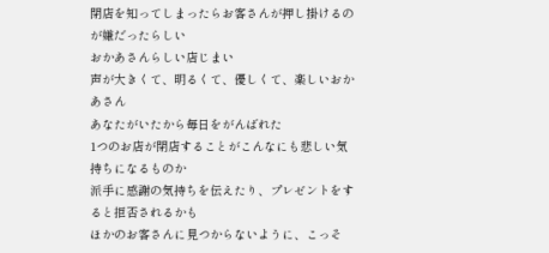閉店を知ってしまったらお客さんが押し掛けるのが嫌だったらしい
おかあさんらしい店じまい
声が大きくて、明るくて、優しくて、楽しいおかあさん
あなたがいたから毎日をがんばれた
1つのお店が閉店することがこんなにも悲しい気持ちになるものか
派手に感謝の気持ちを伝えたり、プレゼントをすると拒否されるかも
ほかのお客さんに見つからないように、こっそ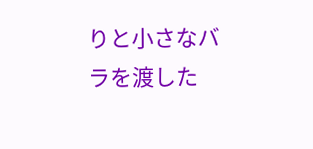りと小さなバラを渡した